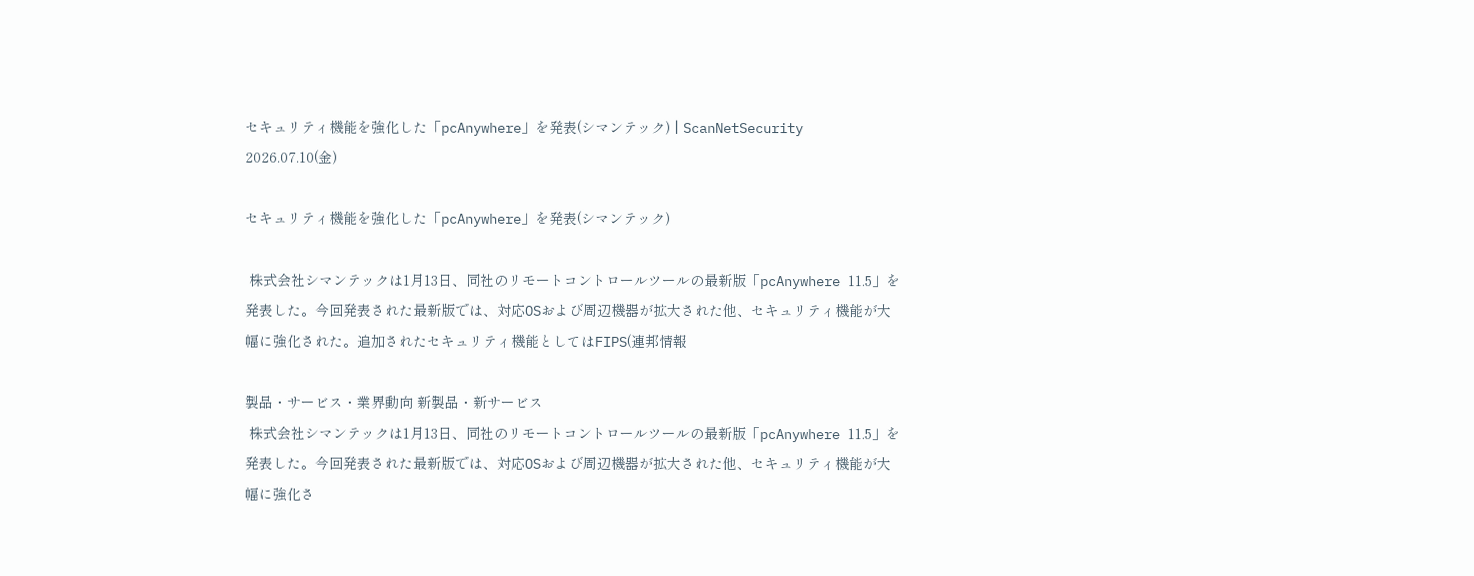セキュリティ機能を強化した「pcAnywhere」を発表(シマンテック) | ScanNetSecurity
2026.07.10(金)

セキュリティ機能を強化した「pcAnywhere」を発表(シマンテック)

 株式会社シマンテックは1月13日、同社のリモートコントロールツールの最新版「pcAnywhere 11.5」を発表した。今回発表された最新版では、対応OSおよび周辺機器が拡大された他、セキュリティ機能が大幅に強化された。追加されたセキュリティ機能としてはFIPS(連邦情報

製品・サービス・業界動向 新製品・新サービス
 株式会社シマンテックは1月13日、同社のリモートコントロールツールの最新版「pcAnywhere 11.5」を発表した。今回発表された最新版では、対応OSおよび周辺機器が拡大された他、セキュリティ機能が大幅に強化さ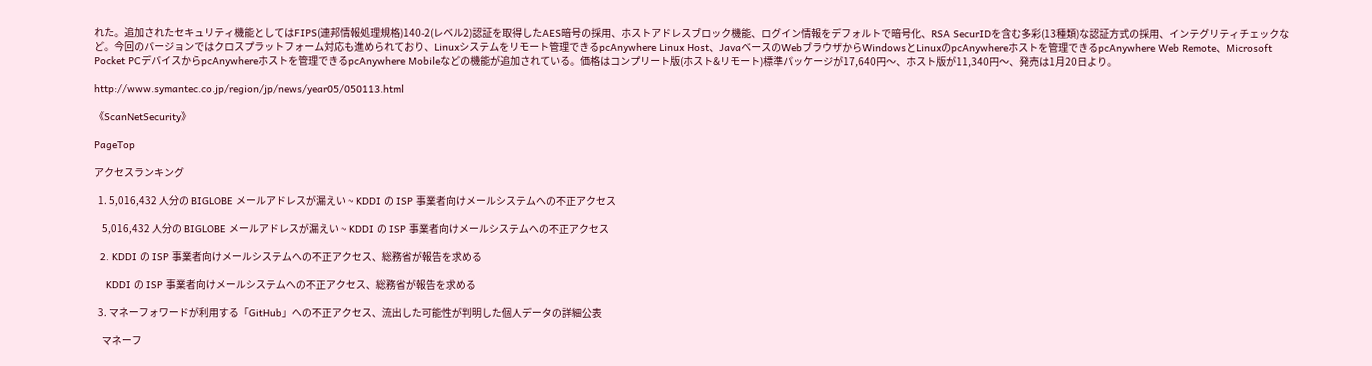れた。追加されたセキュリティ機能としてはFIPS(連邦情報処理規格)140-2(レベル2)認証を取得したAES暗号の採用、ホストアドレスブロック機能、ログイン情報をデフォルトで暗号化、RSA SecurIDを含む多彩(13種類)な認証方式の採用、インテグリティチェックなど。今回のバージョンではクロスプラットフォーム対応も進められており、Linuxシステムをリモート管理できるpcAnywhere Linux Host、JavaベースのWebブラウザからWindowsとLinuxのpcAnywhereホストを管理できるpcAnywhere Web Remote、Microsoft Pocket PCデバイスからpcAnywhereホストを管理できるpcAnywhere Mobileなどの機能が追加されている。価格はコンプリート版(ホスト&リモート)標準パッケージが17,640円〜、ホスト版が11,340円〜、発売は1月20日より。

http://www.symantec.co.jp/region/jp/news/year05/050113.html

《ScanNetSecurity》

PageTop

アクセスランキング

  1. 5,016,432 人分の BIGLOBE メールアドレスが漏えい ~ KDDI の ISP 事業者向けメールシステムへの不正アクセス

    5,016,432 人分の BIGLOBE メールアドレスが漏えい ~ KDDI の ISP 事業者向けメールシステムへの不正アクセス

  2. KDDI の ISP 事業者向けメールシステムへの不正アクセス、総務省が報告を求める

    KDDI の ISP 事業者向けメールシステムへの不正アクセス、総務省が報告を求める

  3. マネーフォワードが利用する「GitHub」への不正アクセス、流出した可能性が判明した個人データの詳細公表

    マネーフ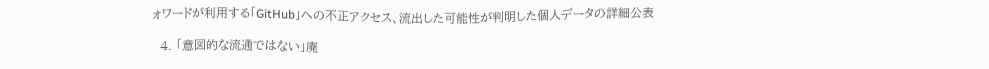ォワードが利用する「GitHub」への不正アクセス、流出した可能性が判明した個人データの詳細公表

  4. 「意図的な流通ではない」廃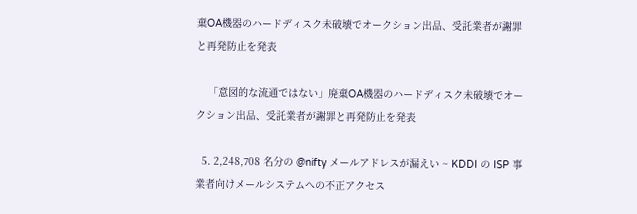棄OA機器のハードディスク未破壊でオークション出品、受託業者が謝罪と再発防止を発表

    「意図的な流通ではない」廃棄OA機器のハードディスク未破壊でオークション出品、受託業者が謝罪と再発防止を発表

  5. 2,248,708 名分の @nifty メールアドレスが漏えい ~ KDDI の ISP 事業者向けメールシステムへの不正アクセス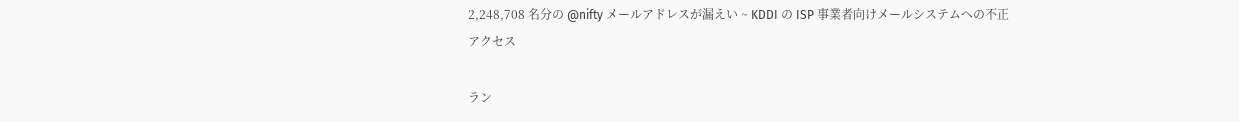2,248,708 名分の @nifty メールアドレスが漏えい ~ KDDI の ISP 事業者向けメールシステムへの不正アクセス

ラン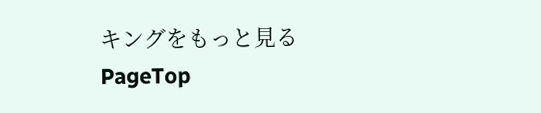キングをもっと見る
PageTop